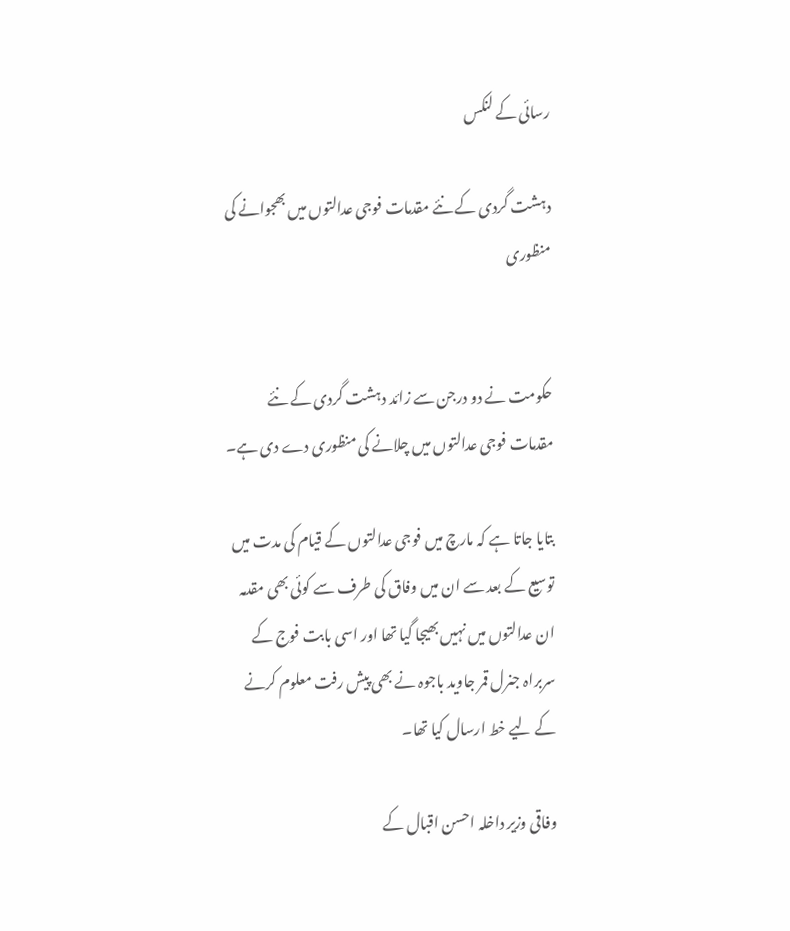رسائی کے لنکس

دہشت گردی کے نئے مقدمات فوجی عدالتوں میں بھجوانے کی منظوری


حکومت نے دو درجن سے زائد دہشت گردی کے نئے مقدمات فوجی عدالتوں میں چلانے کی منظوری دے دی ہے۔

بتایا جاتا ہے کہ مارچ میں فوجی عدالتوں کے قیام کی مدت میں توسیع کے بعد سے ان میں وفاق کی طرف سے کوئی بھی مقدمہ ان عدالتوں میں نہیں بھیجا گیا تھا اور اسی بابت فوج کے سربراہ جنرل قمر جاوید باجوہ نے بھی پیش رفت معلوم کرنے کے لیے خط ارسال کیا تھا۔

وفاقی وزیر داخلہ احسن اقبال کے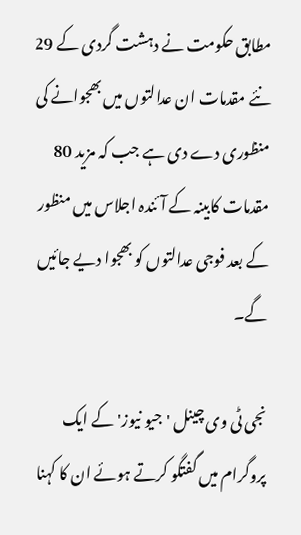مطابق حکومت نے دہشت گردی کے 29 نئے مقدمات ان عدالتوں میں بھجوانے کی منظوری دے دی ہے جب کہ مزید 80 مقدمات کابینہ کے آئندہ اجلاس میں منظور کے بعد فوجی عدالتوں کو بھجوا دیے جائیں گے۔

نجی ٹی وی چینل 'جیو نیوز' کے ایک پروگرام میں گفتگو کرتے ہوئے ان کا کہنا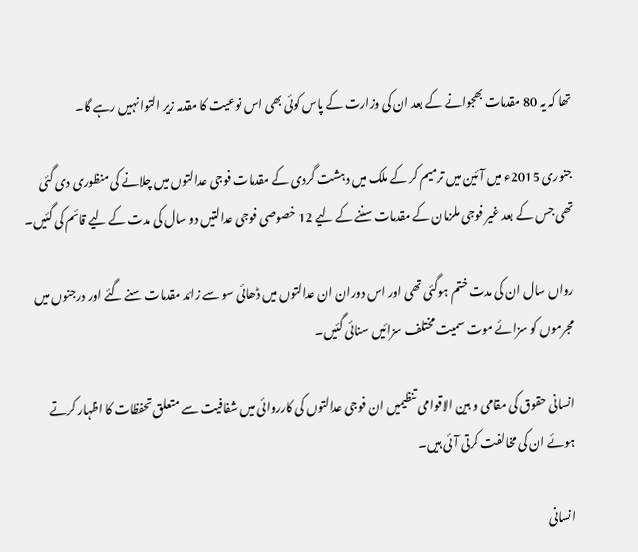تھا کہ یہ 80 مقدمات بھجوانے کے بعد ان کی وزارت کے پاس کوئی بھی اس نوعیت کا مقدمہ زیر التوا نہیں رہے گا۔

جنوری 2015ء میں آئین میں ترمیم کر کے ملک میں دہشت گردی کے مقدمات فوجی عدالتوں میں چلانے کی منظوری دی گئی تھی جس کے بعد غیر فوجی ملزمان کے مقدمات سننے کے لیے 12 خصوصی فوجی عدالتیں دو سال کی مدت کے لیے قائم کی گئیں۔

رواں سال ان کی مدت ختم ہوگئی تھی اور اس دوران ان عدالتوں میں ڈھائی سو سے زائد مقدمات سنے گئے اور درجنوں میں مجرموں کو سزائے موت سمیت مختلف سزائیں سنائی گئیں۔

انسانی حقوق کی مقامی و بین الاقوامی تنظیمیں ان فوجی عدالتوں کی کارروائی میں شفافیت سے متعلق تحفظات کا اظہار کرتے ہوئے ان کی مخالفت کرتی آئی ہیں۔

انسانی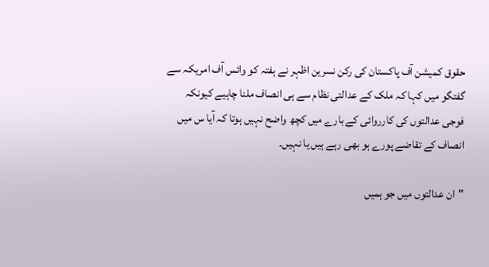حقوق کمیشن آف پاکستان کی رکن نسرین اظہر نے ہفتہ کو وائس آف امریکہ سے گفتگو میں کہا کہ ملک کے عدالتی نظام سے ہی انصاف ملنا چاہیے کیونکہ فوجی عدالتوں کی کارروائی کے بارے میں کچھ واضح نہیں ہوتا کہ آیا س میں انصاف کے تقاضے پورے ہو بھی رہے ہیں یا نہیں۔

"ان عدالتوں میں جو ہمیں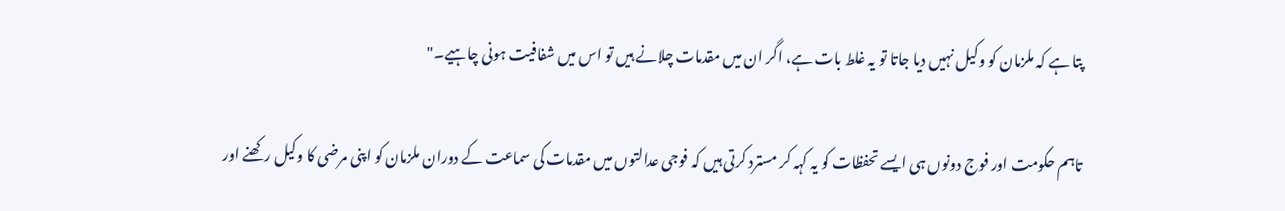پتا ہے کہ ملزمان کو وکیل نہیں دیا جاتا تو یہ غلط بات ہے، اگر ان میں مقدمات چلانے ہیں تو اس میں شفافیت ہونی چاہیے۔"

تاہم حکومت اور فوج دونوں ہی ایسے تحفظات کو یہ کہہ کر مسترد کرتی ہیں کہ فوجی عدالتوں میں مقدمات کی سماعت کے دوران ملزمان کو اپنی مرضی کا وکیل رکھنے اور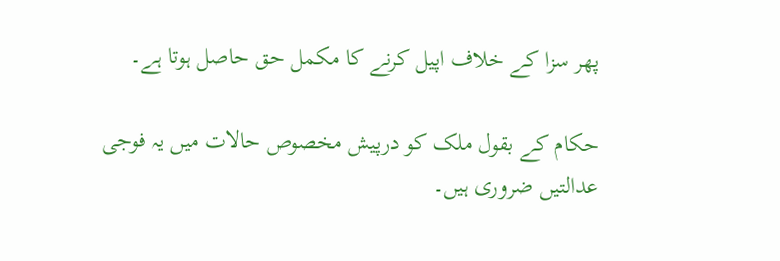پھر سزا کے خلاف اپیل کرنے کا مکمل حق حاصل ہوتا ہے۔

حکام کے بقول ملک کو درپیش مخصوص حالات میں یہ فوجی عدالتیں ضروری ہیں۔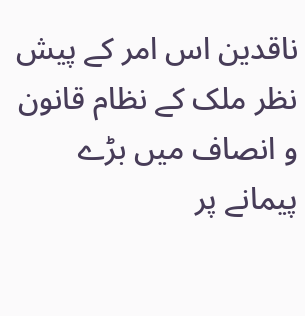ناقدین اس امر کے پیش نظر ملک کے نظام قانون و انصاف میں بڑے پیمانے پر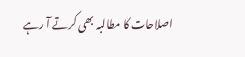اصلاحات کا مطالبہ بھی کرتے آ رہے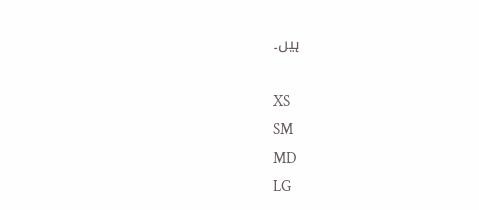ہیں۔

XS
SM
MD
LG